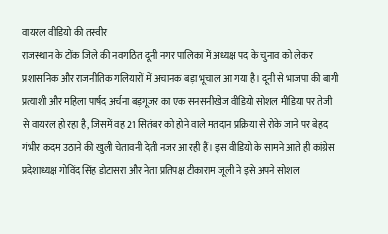वायरल वीडियो की तस्वीर
राजस्थान के टोंक जिले की नवगठित दूनी नगर पालिका में अध्यक्ष पद के चुनाव को लेकर प्रशासनिक और राजनीतिक गलियारों में अचानक बड़ा भूचाल आ गया है। दूनी से भाजपा की बागी प्रत्याशी और महिला पार्षद अर्चना बड़गूजर का एक सनसनीखेज वीडियो सोशल मीडिया पर तेजी से वायरल हो रहा है, जिसमें वह 21 सितंबर को होने वाले मतदान प्रक्रिया से रोके जाने पर बेहद गंभीर कदम उठाने की खुली चेतावनी देती नजर आ रही हैं। इस वीडियो के सामने आते ही कांग्रेस प्रदेशाध्यक्ष गोविंद सिंह डोटासरा और नेता प्रतिपक्ष टीकाराम जूली ने इसे अपने सोशल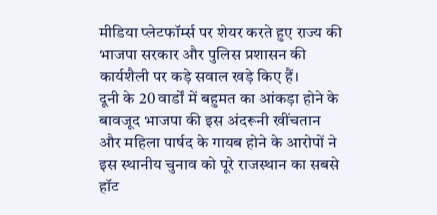मीडिया प्लेटफॉर्म्स पर शेयर करते हुए राज्य की भाजपा सरकार और पुलिस प्रशासन की कार्यशैली पर कड़े सवाल खड़े किए हैं।
दूनी के 20 वार्डों में बहुमत का आंकड़ा होने के बावजूद भाजपा की इस अंदरूनी खींचतान और महिला पार्षद के गायब होने के आरोपों ने इस स्थानीय चुनाव को पूरे राजस्थान का सबसे हॉट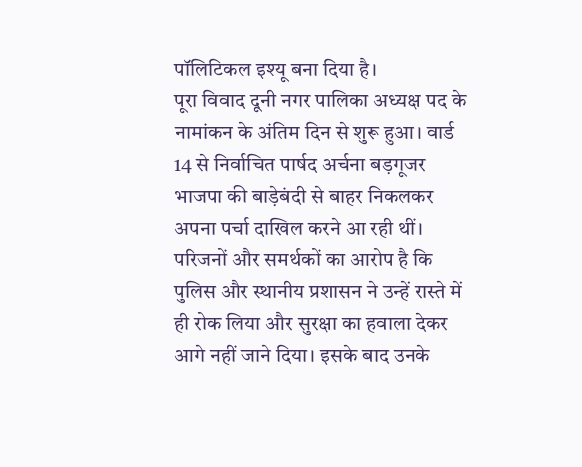पॉलिटिकल इश्यू बना दिया है।
पूरा विवाद दूनी नगर पालिका अध्यक्ष पद के नामांकन के अंतिम दिन से शुरू हुआ। वार्ड 14 से निर्वाचित पार्षद अर्चना बड़गूजर भाजपा की बाड़ेबंदी से बाहर निकलकर अपना पर्चा दाखिल करने आ रही थीं। परिजनों और समर्थकों का आरोप है कि पुलिस और स्थानीय प्रशासन ने उन्हें रास्ते में ही रोक लिया और सुरक्षा का हवाला देकर आगे नहीं जाने दिया। इसके बाद उनके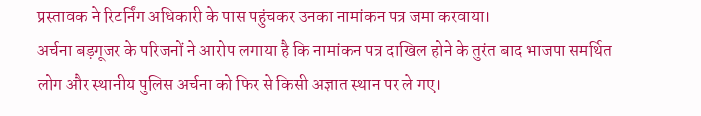प्रस्तावक ने रिटर्निंग अधिकारी के पास पहुंचकर उनका नामांकन पत्र जमा करवाया।
अर्चना बड़गूजर के परिजनों ने आरोप लगाया है कि नामांकन पत्र दाखिल होने के तुरंत बाद भाजपा समर्थित लोग और स्थानीय पुलिस अर्चना को फिर से किसी अज्ञात स्थान पर ले गए।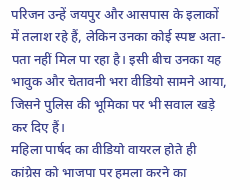परिजन उन्हें जयपुर और आसपास के इलाकों में तलाश रहे हैं, लेकिन उनका कोई स्पष्ट अता-पता नहीं मिल पा रहा है। इसी बीच उनका यह भावुक और चेतावनी भरा वीडियो सामने आया, जिसने पुलिस की भूमिका पर भी सवाल खड़े कर दिए हैं।
महिला पार्षद का वीडियो वायरल होते ही कांग्रेस को भाजपा पर हमला करने का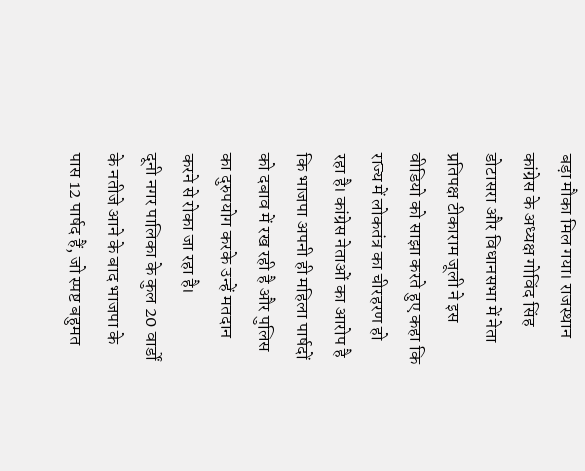बड़ा मौका मिल गया। राजस्थान कांग्रेस के अध्यक्ष गोविंद सिंह डोटासरा और विधानसभा में नेता प्रतिपक्ष टीकाराम जूली ने इस वीडियो को साझा करते हुए कहा कि राज्य में लोकतंत्र का चीरहरण हो रहा है। कांग्रेस नेताओं का आरोप है कि भाजपा अपनी ही महिला पार्षदों को दबाव में रख रही है और पुलिस का दुरुपयोग करके उन्हें मतदान करने से रोका जा रहा है।
दूनी नगर पालिका के कुल 20 वार्डों के नतीजे आने के बाद भाजपा के पास 12 पार्षद हैं, जो स्पष्ट बहुमत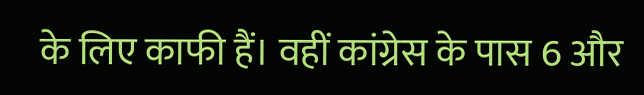के लिए काफी हैं। वहीं कांग्रेस के पास 6 और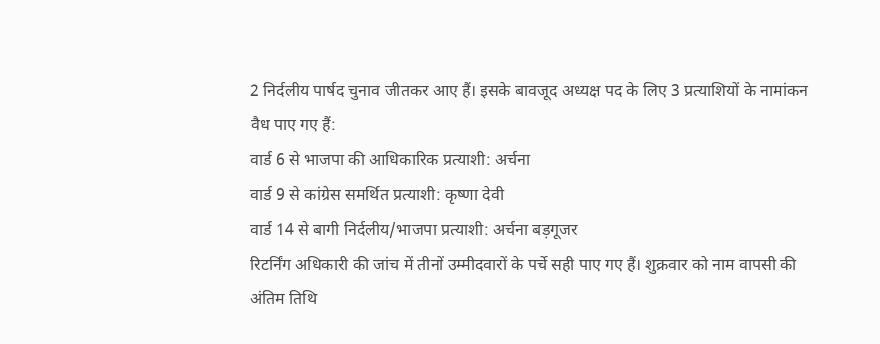2 निर्दलीय पार्षद चुनाव जीतकर आए हैं। इसके बावजूद अध्यक्ष पद के लिए 3 प्रत्याशियों के नामांकन वैध पाए गए हैं:
वार्ड 6 से भाजपा की आधिकारिक प्रत्याशी: अर्चना
वार्ड 9 से कांग्रेस समर्थित प्रत्याशी: कृष्णा देवी
वार्ड 14 से बागी निर्दलीय/भाजपा प्रत्याशी: अर्चना बड़गूजर
रिटर्निंग अधिकारी की जांच में तीनों उम्मीदवारों के पर्चे सही पाए गए हैं। शुक्रवार को नाम वापसी की अंतिम तिथि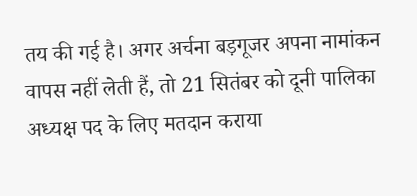तय की गई है। अगर अर्चना बड़गूजर अपना नामांकन वापस नहीं लेती हैं, तो 21 सितंबर को दूनी पालिका अध्यक्ष पद के लिए मतदान कराया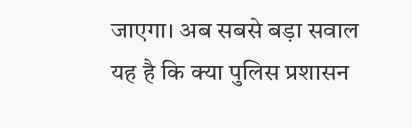जाएगा। अब सबसे बड़ा सवाल यह है कि क्या पुलिस प्रशासन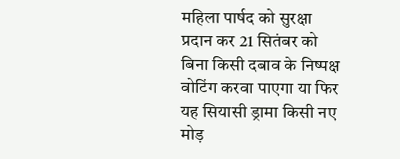महिला पार्षद को सुरक्षा प्रदान कर 21 सितंबर को बिना किसी दबाव के निष्पक्ष वोटिंग करवा पाएगा या फिर यह सियासी ड्रामा किसी नए मोड़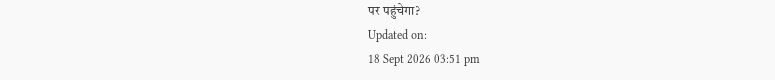पर पहुंचेगा?
Updated on:
18 Sept 2026 03:51 pm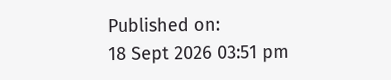Published on:
18 Sept 2026 03:51 pm